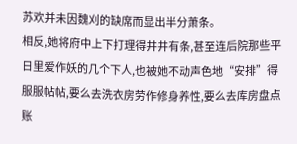苏欢并未因魏刈的缺席而显出半分萧条。
相反,她将府中上下打理得井井有条,甚至连后院那些平日里爱作妖的几个下人,也被她不动声色地“安排”得服服帖帖,要么去洗衣房劳作修身养性,要么去库房盘点账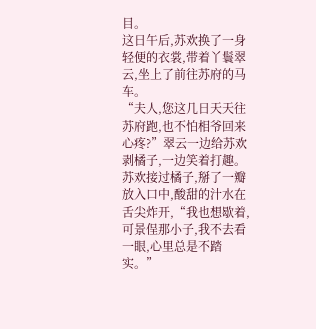目。
这日午后,苏欢换了一身轻便的衣裳,带着丫鬟翠云,坐上了前往苏府的马车。
“夫人,您这几日天天往苏府跑,也不怕相爷回来心疼?”翠云一边给苏欢剥橘子,一边笑着打趣。
苏欢接过橘子,掰了一瓣放入口中,酸甜的汁水在舌尖炸开,“我也想歇着,可景侱那小子,我不去看一眼,心里总是不踏实。”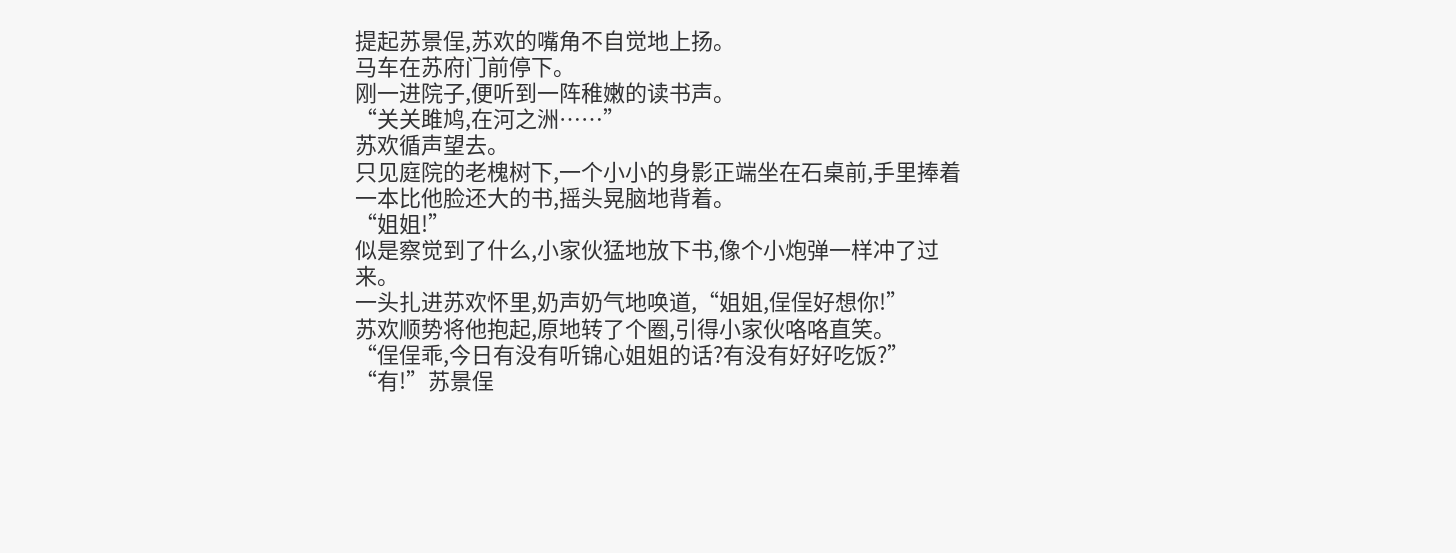提起苏景侱,苏欢的嘴角不自觉地上扬。
马车在苏府门前停下。
刚一进院子,便听到一阵稚嫩的读书声。
“关关雎鸠,在河之洲……”
苏欢循声望去。
只见庭院的老槐树下,一个小小的身影正端坐在石桌前,手里捧着一本比他脸还大的书,摇头晃脑地背着。
“姐姐!”
似是察觉到了什么,小家伙猛地放下书,像个小炮弹一样冲了过来。
一头扎进苏欢怀里,奶声奶气地唤道,“姐姐,侱侱好想你!”
苏欢顺势将他抱起,原地转了个圈,引得小家伙咯咯直笑。
“侱侱乖,今日有没有听锦心姐姐的话?有没有好好吃饭?”
“有!”苏景侱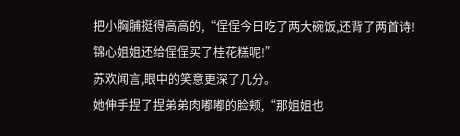把小胸脯挺得高高的,“侱侱今日吃了两大碗饭,还背了两首诗!锦心姐姐还给侱侱买了桂花糕呢!”
苏欢闻言,眼中的笑意更深了几分。
她伸手捏了捏弟弟肉嘟嘟的脸颊,“那姐姐也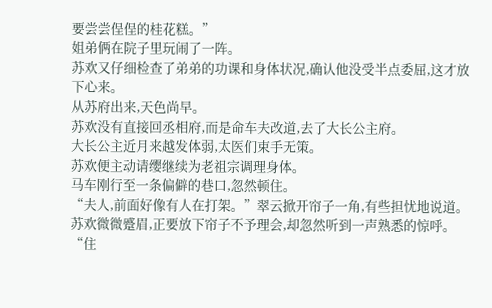要尝尝侱侱的桂花糕。”
姐弟俩在院子里玩闹了一阵。
苏欢又仔细检查了弟弟的功课和身体状况,确认他没受半点委屈,这才放下心来。
从苏府出来,天色尚早。
苏欢没有直接回丞相府,而是命车夫改道,去了大长公主府。
大长公主近月来越发体弱,太医们束手无策。
苏欢便主动请缨继续为老祖宗调理身体。
马车刚行至一条偏僻的巷口,忽然顿住。
“夫人,前面好像有人在打架。”翠云掀开帘子一角,有些担忧地说道。
苏欢微微蹙眉,正要放下帘子不予理会,却忽然听到一声熟悉的惊呼。
“住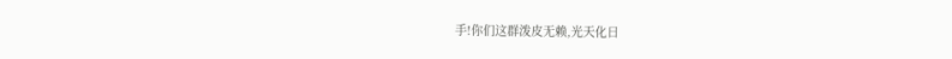手!你们这群泼皮无赖,光天化日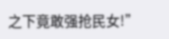之下竟敢强抢民女!”